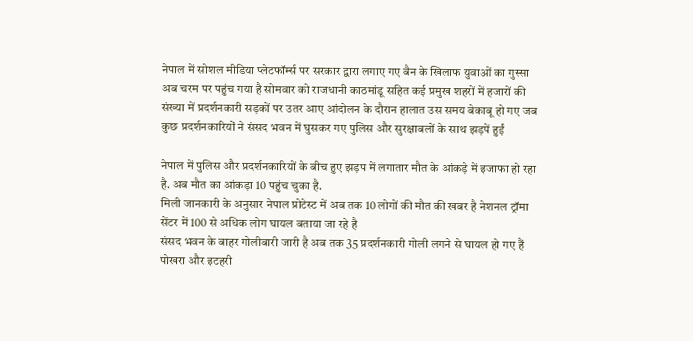नेपाल में सोशल मीडिया प्लेटफॉर्म्स पर सरकार द्वारा लगाए गए बैन के खिलाफ युवाओं का गुस्सा अब चरम पर पहुंच गया है सोमवार को राजधानी काठमांडू सहित कई प्रमुख शहरों में हजारों की संख्या में प्रदर्शनकारी सड़कों पर उतर आए आंदोलन के दौरान हालात उस समय बेकाबू हो गए जब कुछ प्रदर्शनकारियों ने संसद भवन में घुसकर गए पुलिस और सुरक्षाबलों के साथ झड़पें हुईं

नेपाल में पुलिस और प्रदर्शनकारियों के बीच हुए झड़प में लगातार मौत के आंकड़े में इजाफा हो रहा है. अब मौत का आंकड़ा 10 पहुंच चुका है.
मिली जानकारी के अनुसार नेपाल प्रोटेस्ट में अब तक 10 लोगों की मौत की खबर है नेशनल ट्रॉमा सेंटर में 100 से अधिक लोग घायल बताया जा रहे है
संसद भवन के बाहर गोलीबारी जारी है अब तक 35 प्रदर्शनकारी गोली लगने से घायल हो गए हैं पोखरा और इटहरी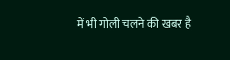में भी गोली चलने की खबर है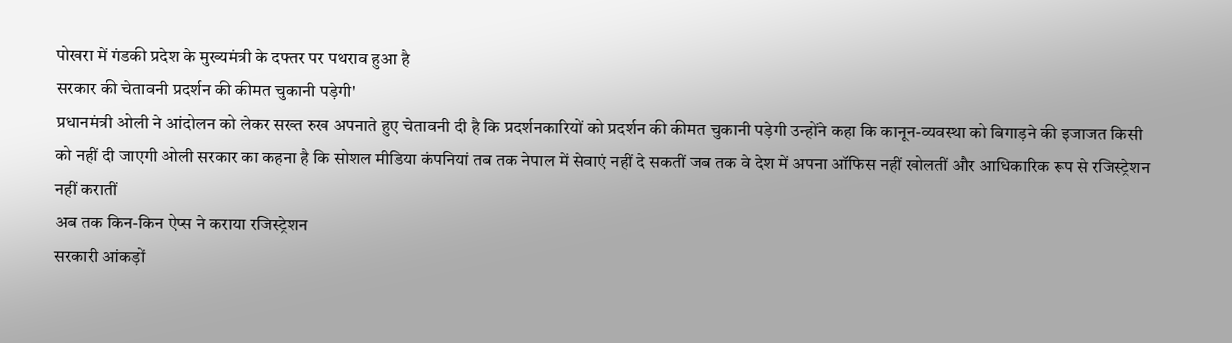पोखरा में गंडकी प्रदेश के मुख्यमंत्री के दफ्तर पर पथराव हुआ है
सरकार की चेतावनी प्रदर्शन की कीमत चुकानी पड़ेगी'
प्रधानमंत्री ओली ने आंदोलन को लेकर सख्त रुख अपनाते हुए चेतावनी दी है कि प्रदर्शनकारियों को प्रदर्शन की कीमत चुकानी पड़ेगी उन्होंने कहा कि कानून-व्यवस्था को बिगाड़ने की इजाजत किसी को नहीं दी जाएगी ओली सरकार का कहना है कि सोशल मीडिया कंपनियां तब तक नेपाल में सेवाएं नहीं दे सकतीं जब तक वे देश में अपना ऑफिस नहीं खोलतीं और आधिकारिक रूप से रजिस्ट्रेशन नहीं करातीं
अब तक किन-किन ऐप्स ने कराया रजिस्ट्रेशन
सरकारी आंकड़ों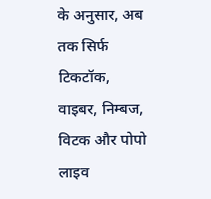के अनुसार, अब तक सिर्फ टिकटॉक, वाइबर, निम्बज, विटक और पोपो लाइव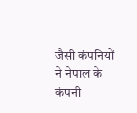जैसी कंपनियों ने नेपाल के कंपनी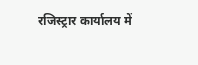रजिस्ट्रार कार्यालय में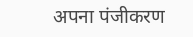अपना पंजीकरण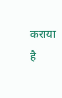कराया है